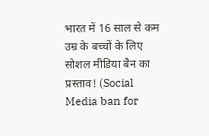भारत में 16 साल से कम उम्र के बच्चों के लिए सोशल मीडिया बैन का प्रस्ताव! (Social Media ban for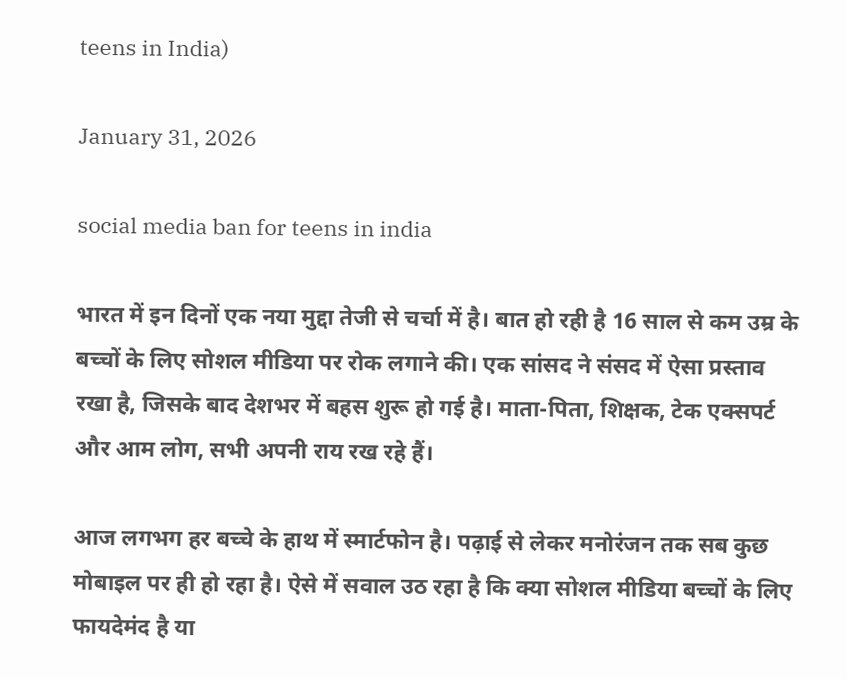teens in India)

January 31, 2026

social media ban for teens in india

भारत में इन दिनों एक नया मुद्दा तेजी से चर्चा में है। बात हो रही है 16 साल से कम उम्र के बच्चों के लिए सोशल मीडिया पर रोक लगाने की। एक सांसद ने संसद में ऐसा प्रस्ताव रखा है, जिसके बाद देशभर में बहस शुरू हो गई है। माता-पिता, शिक्षक, टेक एक्सपर्ट और आम लोग, सभी अपनी राय रख रहे हैं।

आज लगभग हर बच्चे के हाथ में स्मार्टफोन है। पढ़ाई से लेकर मनोरंजन तक सब कुछ मोबाइल पर ही हो रहा है। ऐसे में सवाल उठ रहा है कि क्या सोशल मीडिया बच्चों के लिए फायदेमंद है या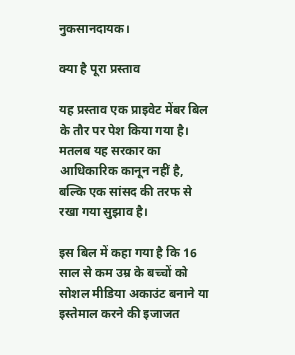नुकसानदायक।

क्या है पूरा प्रस्ताव

यह प्रस्ताव एक प्राइवेट मेंबर बिल के तौर पर पेश किया गया है। मतलब यह सरकार का आधिकारिक कानून नहीं है, बल्कि एक सांसद की तरफ से रखा गया सुझाव है।

इस बिल में कहा गया है कि 16 साल से कम उम्र के बच्चों को सोशल मीडिया अकाउंट बनाने या इस्तेमाल करने की इजाजत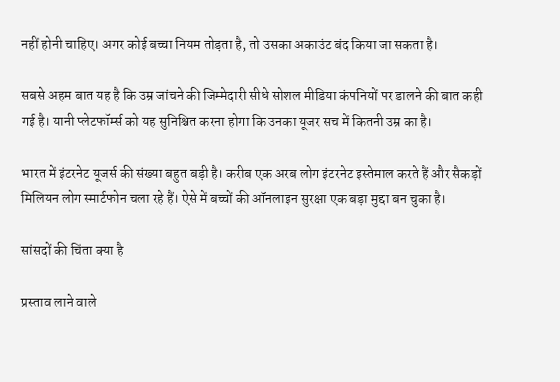नहीं होनी चाहिए। अगर कोई बच्चा नियम तोड़ता है, तो उसका अकाउंट बंद किया जा सकता है।

सबसे अहम बात यह है कि उम्र जांचने की जिम्मेदारी सीधे सोशल मीडिया कंपनियों पर डालने की बात कही गई है। यानी प्लेटफॉर्म्स को यह सुनिश्चित करना होगा कि उनका यूजर सच में कितनी उम्र का है।

भारत में इंटरनेट यूजर्स की संख्या बहुत बड़ी है। करीब एक अरब लोग इंटरनेट इस्तेमाल करते हैं और सैकड़ों मिलियन लोग स्मार्टफोन चला रहे हैं। ऐसे में बच्चों की ऑनलाइन सुरक्षा एक बड़ा मुद्दा बन चुका है।

सांसदों की चिंता क्या है

प्रस्ताव लाने वाले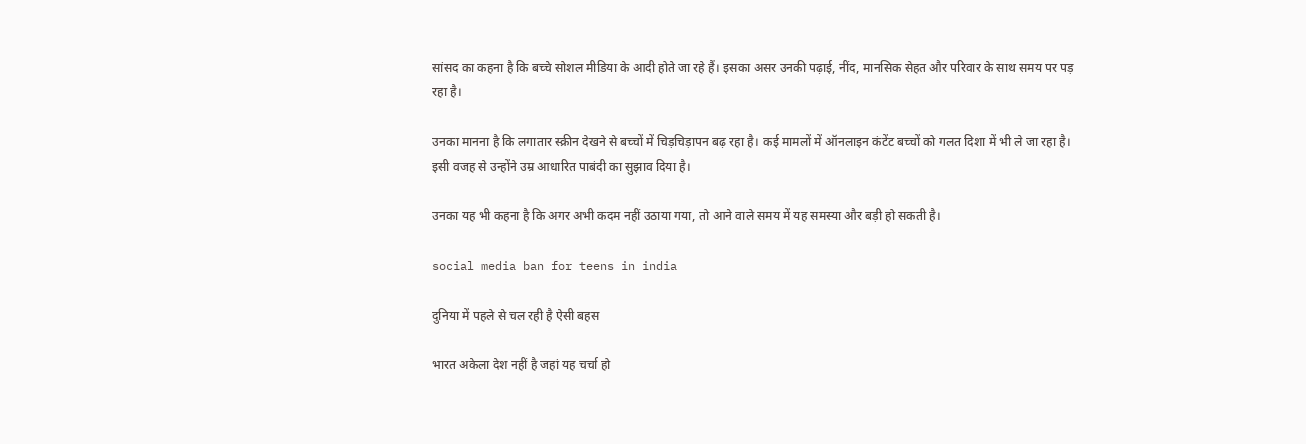सांसद का कहना है कि बच्चे सोशल मीडिया के आदी होते जा रहे हैं। इसका असर उनकी पढ़ाई, नींद, मानसिक सेहत और परिवार के साथ समय पर पड़ रहा है।

उनका मानना है कि लगातार स्क्रीन देखने से बच्चों में चिड़चिड़ापन बढ़ रहा है। कई मामलों में ऑनलाइन कंटेंट बच्चों को गलत दिशा में भी ले जा रहा है। इसी वजह से उन्होंने उम्र आधारित पाबंदी का सुझाव दिया है।

उनका यह भी कहना है कि अगर अभी कदम नहीं उठाया गया, तो आने वाले समय में यह समस्या और बड़ी हो सकती है।

social media ban for teens in india

दुनिया में पहले से चल रही है ऐसी बहस

भारत अकेला देश नहीं है जहां यह चर्चा हो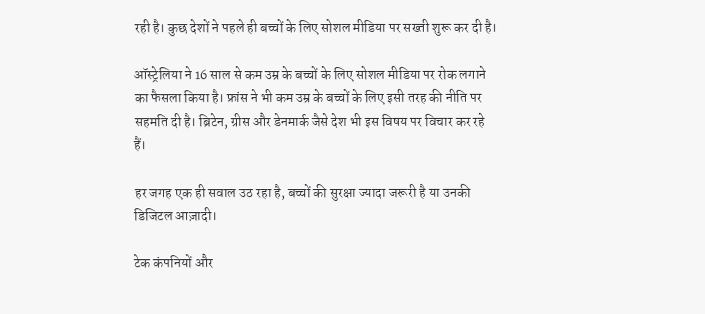रही है। कुछ देशों ने पहले ही बच्चों के लिए सोशल मीडिया पर सख्ती शुरू कर दी है।

ऑस्ट्रेलिया ने 16 साल से कम उम्र के बच्चों के लिए सोशल मीडिया पर रोक लगाने का फैसला किया है। फ्रांस ने भी कम उम्र के बच्चों के लिए इसी तरह की नीति पर सहमति दी है। ब्रिटेन, ग्रीस और डेनमार्क जैसे देश भी इस विषय पर विचार कर रहे हैं।

हर जगह एक ही सवाल उठ रहा है, बच्चों की सुरक्षा ज्यादा जरूरी है या उनकी डिजिटल आज़ादी।

टेक कंपनियों और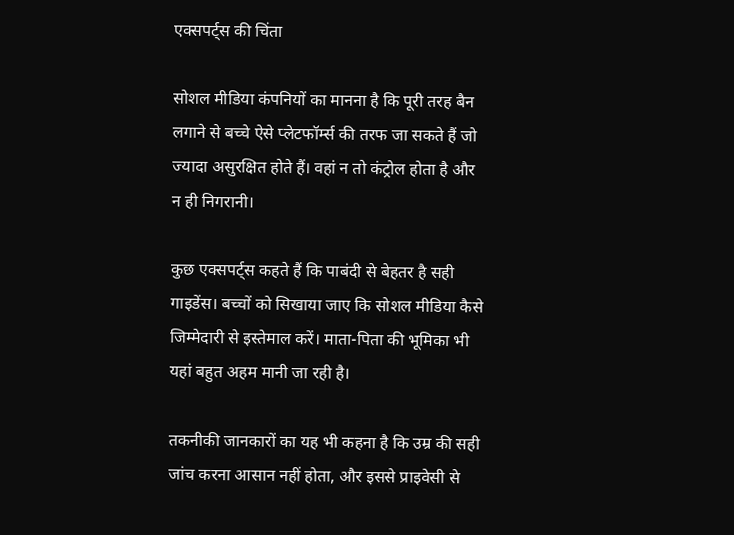एक्सपर्ट्स की चिंता

सोशल मीडिया कंपनियों का मानना है कि पूरी तरह बैन लगाने से बच्चे ऐसे प्लेटफॉर्म्स की तरफ जा सकते हैं जो ज्यादा असुरक्षित होते हैं। वहां न तो कंट्रोल होता है और न ही निगरानी।

कुछ एक्सपर्ट्स कहते हैं कि पाबंदी से बेहतर है सही गाइडेंस। बच्चों को सिखाया जाए कि सोशल मीडिया कैसे जिम्मेदारी से इस्तेमाल करें। माता-पिता की भूमिका भी यहां बहुत अहम मानी जा रही है।

तकनीकी जानकारों का यह भी कहना है कि उम्र की सही जांच करना आसान नहीं होता, और इससे प्राइवेसी से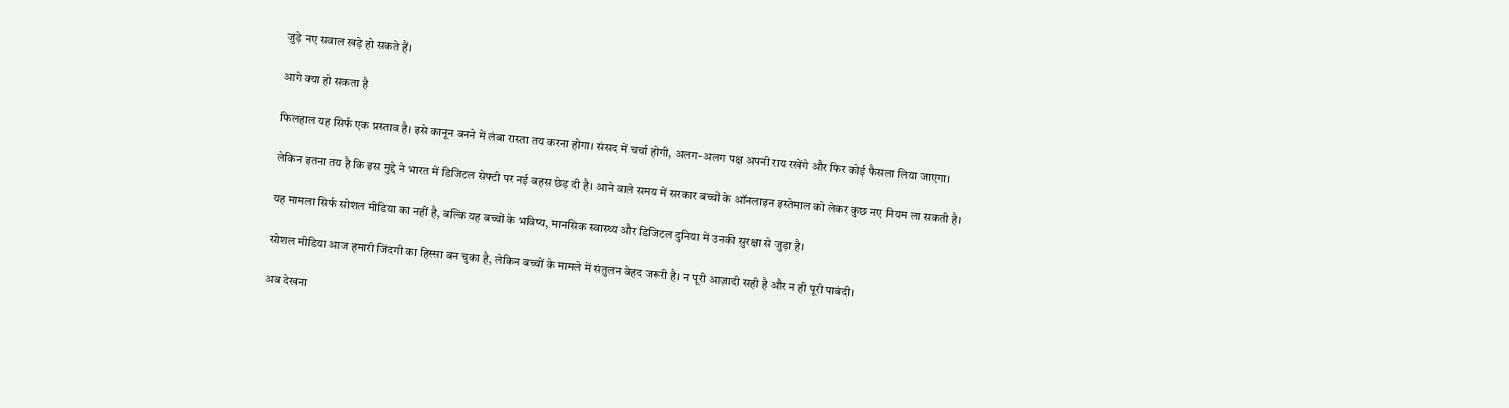जुड़े नए सवाल खड़े हो सकते हैं।

आगे क्या हो सकता है

फिलहाल यह सिर्फ एक प्रस्ताव है। इसे कानून बनने में लंबा रास्ता तय करना होगा। संसद में चर्चा होगी, अलग-अलग पक्ष अपनी राय रखेंगे और फिर कोई फैसला लिया जाएगा।

लेकिन इतना तय है कि इस मुद्दे ने भारत में डिजिटल सेफ्टी पर नई बहस छेड़ दी है। आने वाले समय में सरकार बच्चों के ऑनलाइन इस्तेमाल को लेकर कुछ नए नियम ला सकती है।

यह मामला सिर्फ सोशल मीडिया का नहीं है, बल्कि यह बच्चों के भविष्य, मानसिक स्वास्थ्य और डिजिटल दुनिया में उनकी सुरक्षा से जुड़ा है।

सोशल मीडिया आज हमारी जिंदगी का हिस्सा बन चुका है, लेकिन बच्चों के मामले में संतुलन बेहद जरूरी है। न पूरी आज़ादी सही है और न ही पूरी पाबंदी।

अब देखना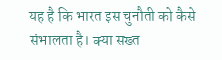यह है कि भारत इस चुनौती को कैसे संभालता है। क्या सख्त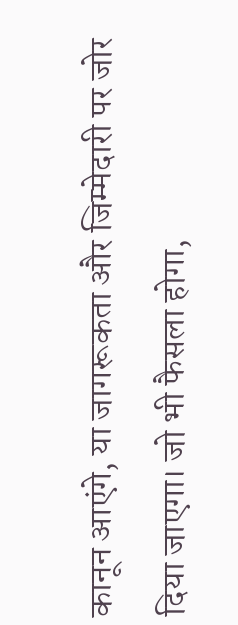कानून आएंगे, या जागरूकता और जिम्मेदारी पर जोर दिया जाएगा। जो भी फैसला होगा,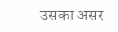उसका असर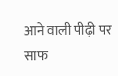आने वाली पीढ़ी पर साफ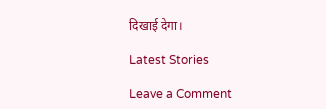दिखाई देगा।

Latest Stories

Leave a Comment